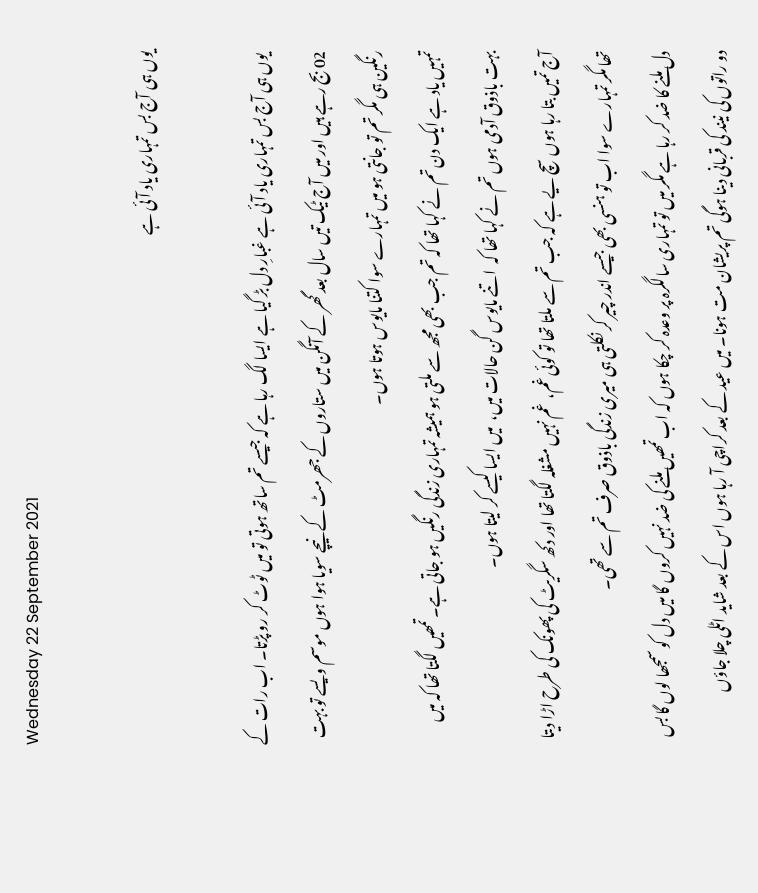Wednesday 22 September 2021

یوں ہی آج بس تمہاری یاد آئی ہے

 یوں ہی آج بس تمہاری یاد آئی ہے غبارِ دل بڑ گیا ہے ایسا لگ رہا ہے کہ جیسے تم ساتھ ہوتی تو میں ٹوٹ کر رو پڑتا۔ اب رات کے 02 بج رہے ہیں اور میں آج ٹیک تیں سال بعد گھر کے آنگن میں ستاروں کے جھرمٹ کے نیچے سویا ہوا ہوں موسم ویسے تو بہت رنگین ہی مگر تم تو جانتی ہو میں تمہارے سوا کتنا مایوس ہوتا ہوں۔
تمہیں یاد ہے ایک دن تم نے کہا تھا کہ تم جب بھی مجھ سے ملتی ہو ہمیشہ تمہاری زندگی رنگیں ہو جاتی ہے۔ تمھیں لگتا تھا کہ میں بہت باذوق آدمی ہوں تم نے کہا تھا کہ  اتنے مایوس گن حالات میں،  میں ایسا کیسے کر لیتا ہوں۔
آج تمیں بتا رہا ہوں سچ یے ہے کہ جب تم سے ملتا تھا تو کوئی غم،  غم نہیں مشغلہ لگتا تھا اور دکھ سگریٹ کی پھونک کی طرح اڑا دیتا تھا مگر تمہارے سوا اب تو ہنسی بھی جیسے اندر چیر کر نکلتی ہی میری زندگی باذوق صرف تم سے تھی۔
دل ملنے کا ضد کر رہا ہے مگر میں تو تمہاری سالگرہ پر وعدہ کر چکا ہوں کہ اب تمھیں ملنے کی ضد نہیں کروں گا میں دل کو سمجھا لوں گا بس دو راتوں کی نیند کی قربانی دینا ہوگی تم پریشان مت ہونا۔ میں عید کے بعد کراچی آ رہا ہوں اس کے بعد شاید اٹلی چلا جاؤں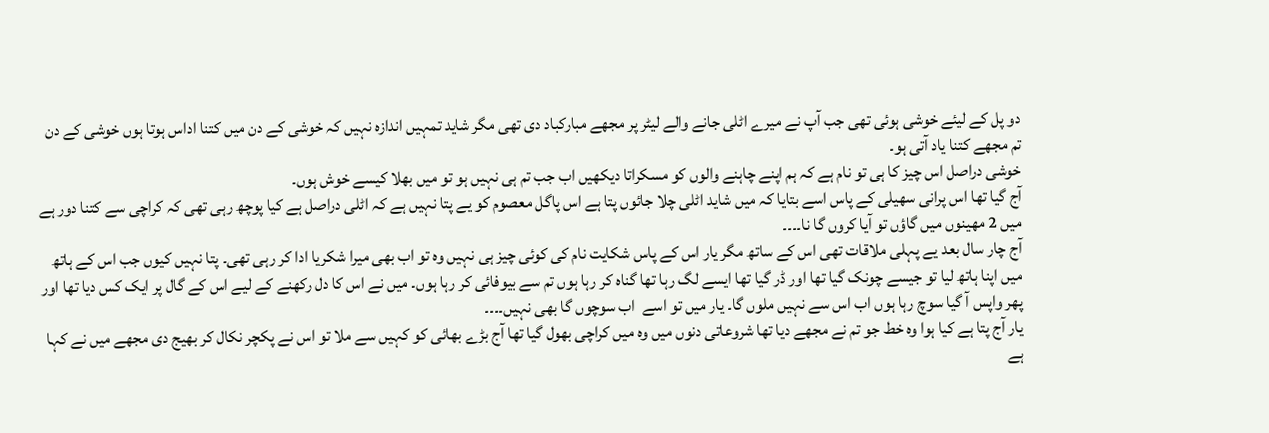دو پل کے لیئے خوشی ہوئی تھی جب آپ نے میرے اٹلی جانے والے لیٹر پر مجھے مبارکباد دی تھی مگر شاید تمہیں اندازہ نہیں کہ خوشی کے دن میں کتنا اداس ہوتا ہوں خوشی کے دن تم مجھے کتنا یاد آتی ہو۔
خوشی دراصل اس چیز کا ہی تو نام ہے کہ ہم اپنے چاہنے والوں کو مسکراتا دیکھیں اب جب تم ہی نہیں ہو تو میں بھلا کیسے خوش ہوں۔
آج گیا تھا اس پرانی سھیلی کے پاس اسے بتایا کہ میں شاید اٹلی چلا جائوں پتا ہے اس پاگل معصوم کو یے پتا نہیں ہے کہ اٹلی دراصل ہے کیا پوچھ رہی تھی کہ کراچی سے کتنا دور ہے میں 2 مھینوں میں گاؤں تو آیا کروں گا نا۔۔۔۔
آج چار سال بعد یے پہلی ملاقات تھی اس کے ساتھ مگر یار اس کے پاس شکایت نام کی کوئی چیز ہی نہیں وہ تو اب بھی میرا شکریا ادا کر رہی تھی۔ پتا نہیں کیوں جب اس کے ہاتھ میں اپنا ہاتھ لیا تو جیسے چونک گیا تھا اور ڈر گیا تھا ایسے لگ رہا تھا گناہ کر رہا ہوں تم سے بیوفائی کر رہا ہوں۔ میں نے اس کا دل رکھنے کے لیے اس کے گال پر ایک کس دیا تھا اور پھر واپس آ گیا سوچ رہا ہوں اب اس سے نہیں ملوں گا۔ یار میں تو اسے  اب سوچوں گا بھی نہیں۔۔۔۔
یار آج پتا ہے کیا ہوا وہ خط جو تم نے مجھے دیا تھا شروعاتی دنوں میں وہ میں کراچی بھول گیا تھا آج بڑے بھائی کو کہیں سے ملا تو اس نے پکچر نکال کر بھیج دی مجھے میں نے کہا ہے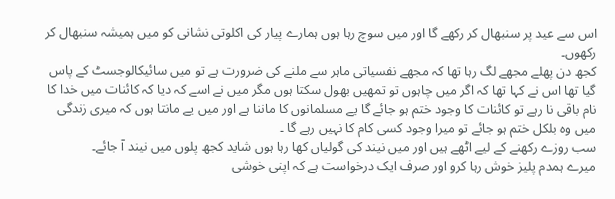اس سے عید پر سنبھال کر رکھے گا اور میں سوچ رہا ہوں ہمارے پیار کی اکلوتی نشانی کو میں ہمیشہ سنبھال کر رکھوں۔
کجھ دن پھلے مجھے لگ رہا تھا کہ مجھے نفسیاتی ماہر سے ملنے کی ضرورت ہے تو میں سائیکالوجسٹ کے پاس گیا تھا اس نے کہا تھا کہ اگر میں چاہوں تو تمھیں بھول سکتا ہوں مگر میں نے اسے کہ دیا کہ کائنات میں خدا کا نام باقی نا رہے تو کائنات کا وجود ختم ہو جائے گا یے مسلمانوں کا ماننا ہے اور میں یے مانتا ہوں کہ میری زندگی میں وہ بلکل ختم ہو جائے تو میرا وجود کسی کام کا نہیں رہے گا ۔
سب روزے رکھنے کے لیے اٹھے ہیں اور میں نیند کی گولیاں کھا رہا ہوں شاید کجھ پلوں میں نیند آ جائے۔
میرے ہمدم پلیز خوش رہا کرو اور صرف ایک درخواست ہے کہ اپنی خوشی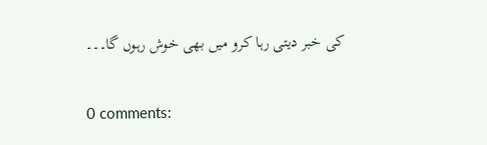کی خبر دیتی رہا کرو میں بھی خوش رہوں گا۔۔۔

0 comments: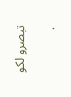تبصرو لکو

.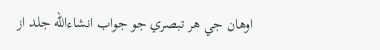اوهان جي هر تبصري جو جواب انشاءالله جلد از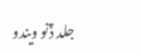جلد ڏنو ويندو